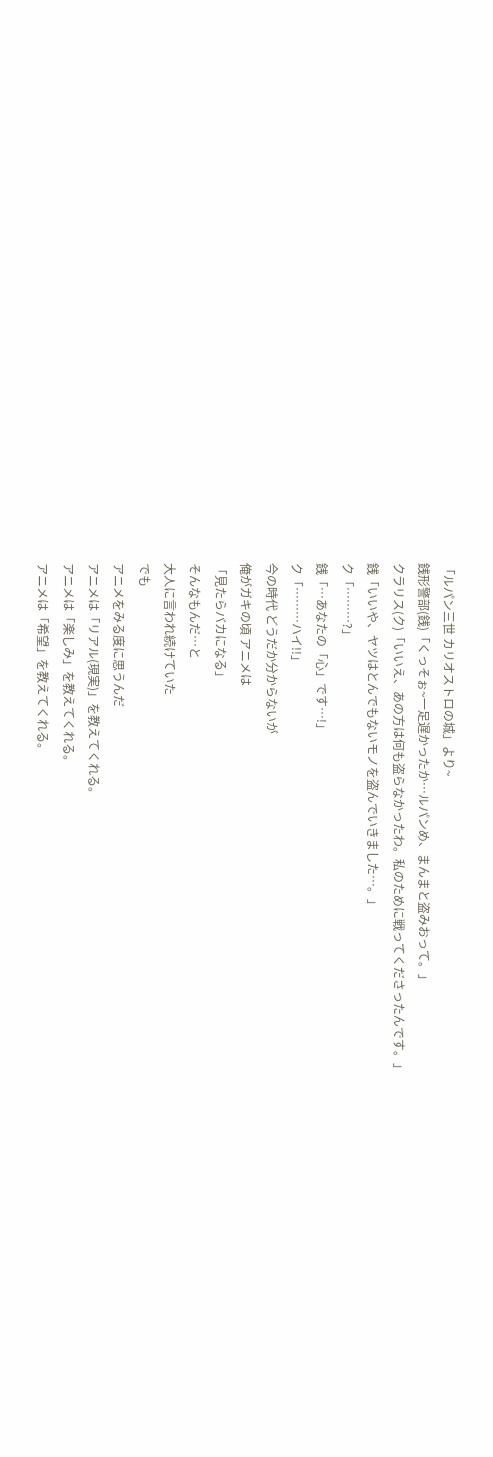「ルパン三世 カリオストロの城」より~
銭形警部(銭)「くっそぉ~一足遅かったか…ルパンめ、まんまと盗みおって。」
クラリス(ク)「いいえ、あの方は何も盗らなかったわ。私のために戦ってくださったんです。」
銭「いいや、ヤツはとんでもないモノを盗んでいきました…。」
ク「………?」
銭「…あなたの「心」です…!」
ク「………ハイ!!」
今の時代 どうだか分からないが
俺がガキの頃 アニメは
「見たらバカになる」
そんなもんだ…と
大人に言われ続けていた
でも
アニメをみる度に思うんだ
アニメは「リアル(現実)」を教えてくれる。
アニメは「楽しみ」を教えてくれる。
アニメは「希望」を教えてくれる。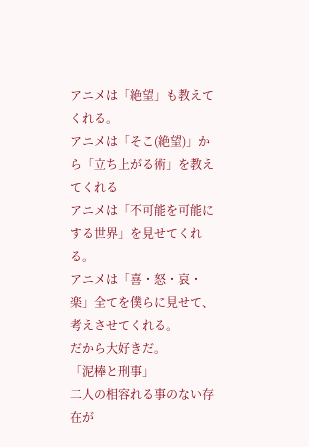アニメは「絶望」も教えてくれる。
アニメは「そこ(絶望)」から「立ち上がる術」を教えてくれる
アニメは「不可能を可能にする世界」を見せてくれる。
アニメは「喜・怒・哀・楽」全てを僕らに見せて、考えさせてくれる。
だから大好きだ。
「泥棒と刑事」
二人の相容れる事のない存在が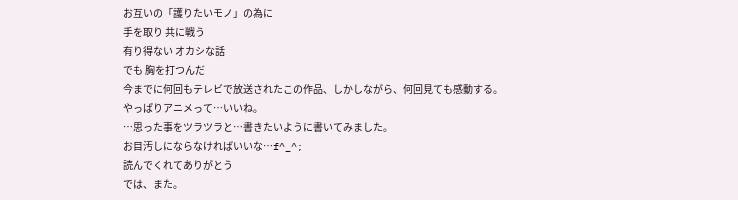お互いの「護りたいモノ」の為に
手を取り 共に戦う
有り得ない オカシな話
でも 胸を打つんだ
今までに何回もテレビで放送されたこの作品、しかしながら、何回見ても感動する。
やっぱりアニメって…いいね。
…思った事をツラツラと…書きたいように書いてみました。
お目汚しにならなければいいな…f^_^;
読んでくれてありがとう
では、また。